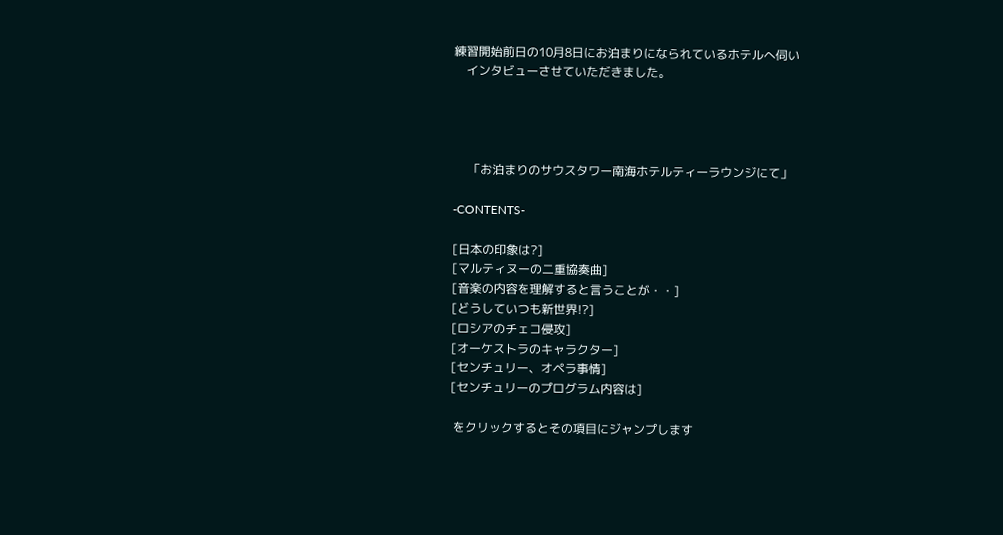練習開始前日の10月8日にお泊まりになられているホテルへ伺い
    インタビューさせていただきました。




     「お泊まりのサウスタワー南海ホテルティーラウンジにて」

-CONTENTS-

[日本の印象は?]
[マルティヌーの二重協奏曲]
[音楽の内容を理解すると言うことが・・]
[どうしていつも新世界!?]
[ロシアのチェコ侵攻]
[オーケストラのキャラクター]
[センチュリー、オペラ事情]
[センチュリーのプログラム内容は]

 をクリックするとその項目にジャンプします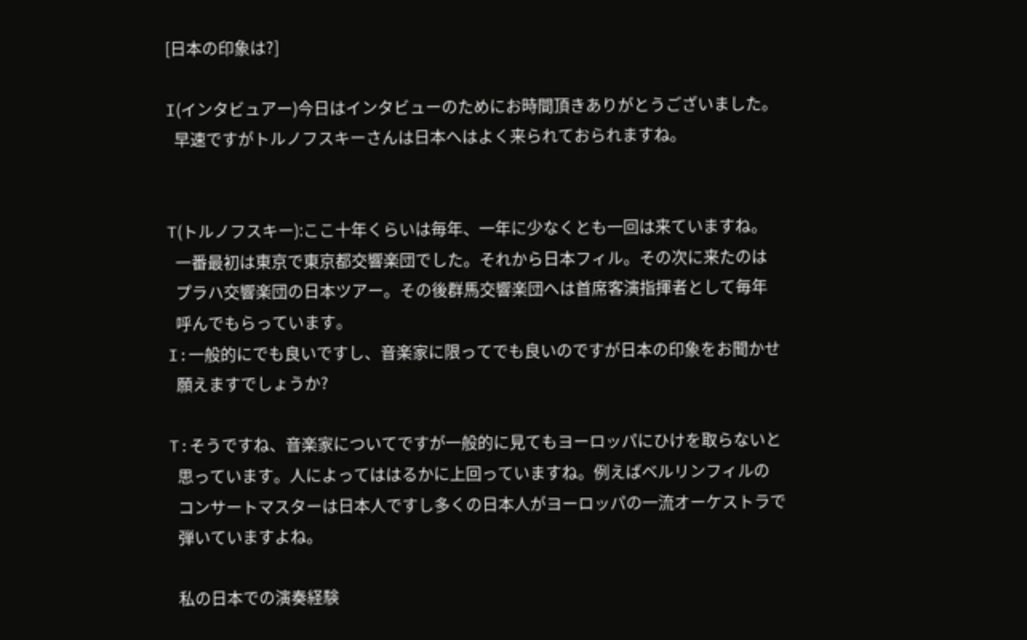[日本の印象は?]

I(インタビュアー)今日はインタビューのためにお時間頂きありがとうございました。
  早速ですがトルノフスキーさんは日本へはよく来られておられますね。


T(トルノフスキー):ここ十年くらいは毎年、一年に少なくとも一回は来ていますね。
  一番最初は東京で東京都交響楽団でした。それから日本フィル。その次に来たのは
  プラハ交響楽団の日本ツアー。その後群馬交響楽団へは首席客演指揮者として毎年
  呼んでもらっています。
I:一般的にでも良いですし、音楽家に限ってでも良いのですが日本の印象をお聞かせ
  願えますでしょうか?

T:そうですね、音楽家についてですが一般的に見てもヨーロッパにひけを取らないと
  思っています。人によってははるかに上回っていますね。例えばベルリンフィルの
  コンサートマスターは日本人ですし多くの日本人がヨーロッパの一流オーケストラで
  弾いていますよね。

  私の日本での演奏経験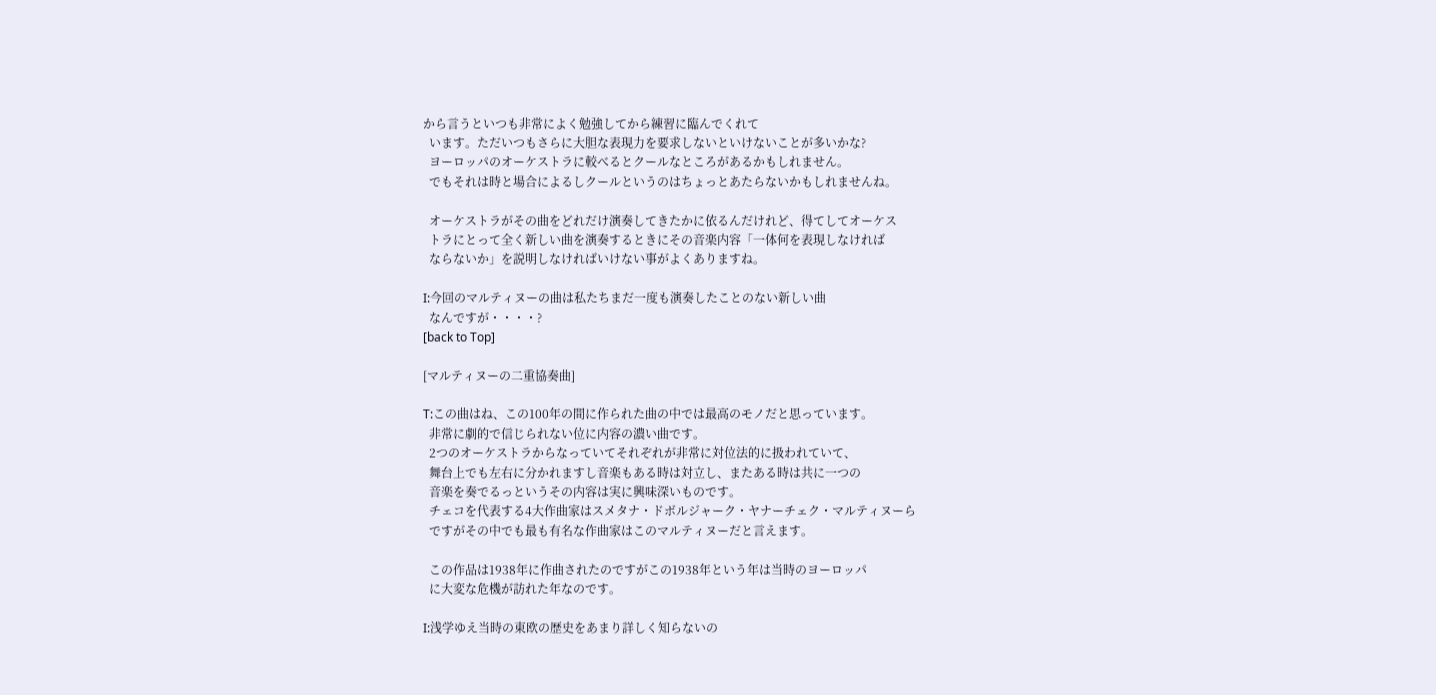から言うといつも非常によく勉強してから練習に臨んでくれて
  います。ただいつもさらに大胆な表現力を要求しないといけないことが多いかな?
  ヨーロッパのオーケストラに較べるとクールなところがあるかもしれません。
  でもそれは時と場合によるしクールというのはちょっとあたらないかもしれませんね。

  オーケストラがその曲をどれだけ演奏してきたかに依るんだけれど、得てしてオーケス
  トラにとって全く新しい曲を演奏するときにその音楽内容「一体何を表現しなければ
  ならないか」を説明しなければいけない事がよくありますね。

I:今回のマルティヌーの曲は私たちまだ一度も演奏したことのない新しい曲
  なんですが・・・・?
[back to Top]

[マルティヌーの二重協奏曲]

T:この曲はね、この100年の間に作られた曲の中では最高のモノだと思っています。
  非常に劇的で信じられない位に内容の濃い曲です。
  2つのオーケストラからなっていてそれぞれが非常に対位法的に扱われていて、
  舞台上でも左右に分かれますし音楽もある時は対立し、またある時は共に一つの
  音楽を奏でるっというその内容は実に興味深いものです。
  チェコを代表する4大作曲家はスメタナ・ドボルジャーク・ヤナーチェク・マルティヌーら
  ですがその中でも最も有名な作曲家はこのマルティヌーだと言えます。

  この作品は1938年に作曲されたのですがこの1938年という年は当時のヨーロッパ
  に大変な危機が訪れた年なのです。

I:浅学ゆえ当時の東欧の歴史をあまり詳しく知らないの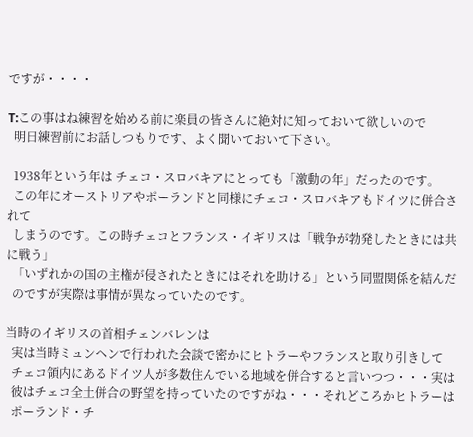ですが・・・・

T:この事はね練習を始める前に楽員の皆さんに絶対に知っておいて欲しいので
  明日練習前にお話しつもりです、よく聞いておいて下さい。

  1938年という年は チェコ・スロバキアにとっても「激動の年」だったのです。
  この年にオーストリアやポーランドと同様にチェコ・スロバキアもドイツに併合されて
  しまうのです。この時チェコとフランス・イギリスは「戦争が勃発したときには共に戦う」
  「いずれかの国の主権が侵されたときにはそれを助ける」という同盟関係を結んだ
  のですが実際は事情が異なっていたのです。

当時のイギリスの首相チェンバレンは
  実は当時ミュンヘンで行われた会談で密かにヒトラーやフランスと取り引きして
  チェコ領内にあるドイツ人が多数住んでいる地域を併合すると言いつつ・・・実は
  彼はチェコ全土併合の野望を持っていたのですがね・・・それどころかヒトラーは
  ポーランド・チ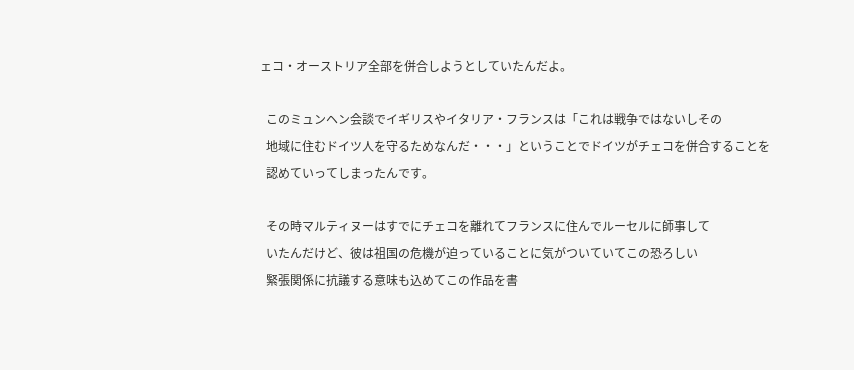ェコ・オーストリア全部を併合しようとしていたんだよ。

  このミュンヘン会談でイギリスやイタリア・フランスは「これは戦争ではないしその
  地域に住むドイツ人を守るためなんだ・・・」ということでドイツがチェコを併合することを
  認めていってしまったんです。

  その時マルティヌーはすでにチェコを離れてフランスに住んでルーセルに師事して
  いたんだけど、彼は祖国の危機が迫っていることに気がついていてこの恐ろしい
  緊張関係に抗議する意味も込めてこの作品を書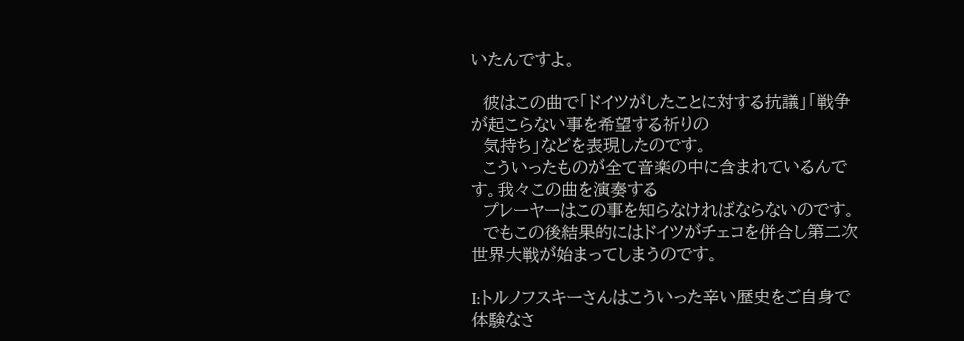いたんですよ。

  彼はこの曲で「ドイツがしたことに対する抗議」「戦争が起こらない事を希望する祈りの
  気持ち」などを表現したのです。
  こういったものが全て音楽の中に含まれているんです。我々この曲を演奏する
  プレーヤーはこの事を知らなければならないのです。
  でもこの後結果的にはドイツがチェコを併合し第二次世界大戦が始まってしまうのです。

I:トルノフスキーさんはこういった辛い歴史をご自身で体験なさ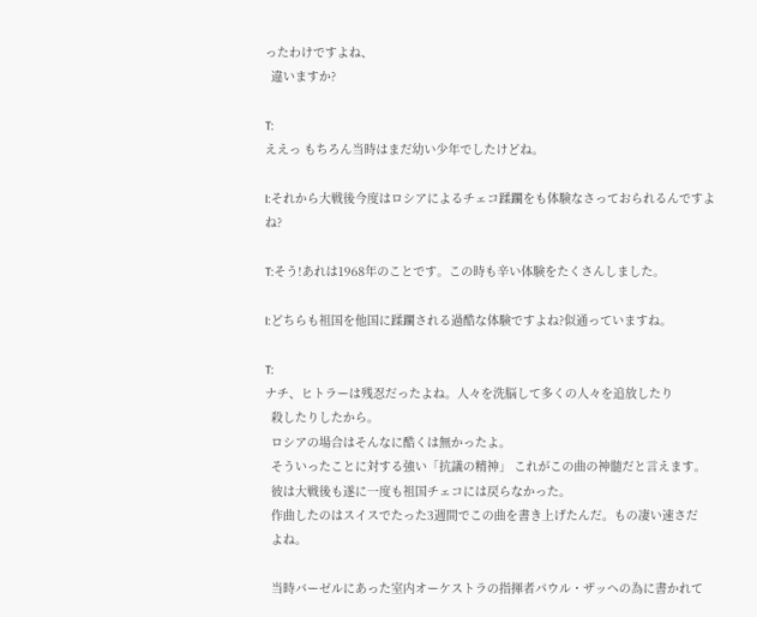ったわけですよね、
  違いますか?

T:
ええっ もちろん当時はまだ幼い少年でしたけどね。

I:それから大戦後今度はロシアによるチェコ蹂躙をも体験なさっておられるんですよね?

T:そう!あれは1968年のことです。この時も辛い体験をたくさんしました。

I:どちらも祖国を他国に蹂躙される過酷な体験ですよね?似通っていますね。

T:
ナチ、ヒトラーは残忍だったよね。人々を洗脳して多くの人々を追放したり
  殺したりしたから。
  ロシアの場合はそんなに酷くは無かったよ。
  そういったことに対する強い「抗議の精神」 これがこの曲の神髄だと言えます。
  彼は大戦後も遂に一度も祖国チェコには戻らなかった。
  作曲したのはスイスでたった3週間でこの曲を書き上げたんだ。もの凄い速さだ
  よね。

  当時バーゼルにあった室内オーケストラの指揮者パウル・ザッヘの為に書かれて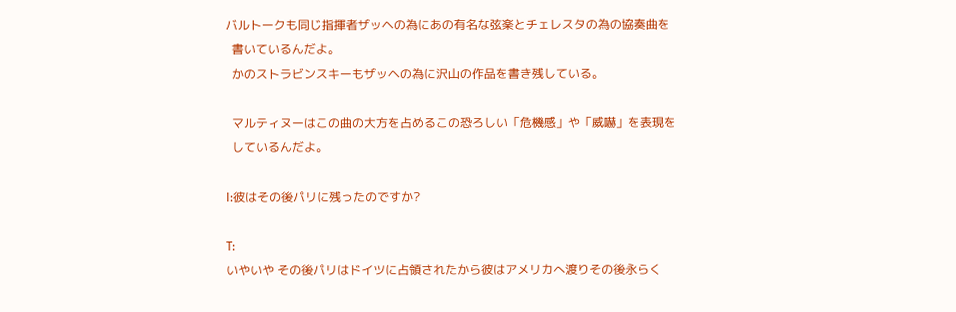バルトークも同じ指揮者ザッヘの為にあの有名な弦楽とチェレスタの為の協奏曲を
  書いているんだよ。
  かのストラビンスキーもザッヘの為に沢山の作品を書き残している。

  マルティヌーはこの曲の大方を占めるこの恐ろしい「危機感」や「威嚇」を表現を
  しているんだよ。

I:彼はその後パリに残ったのですか?

T:
いやいや その後パリはドイツに占領されたから彼はアメリカへ渡りその後永らく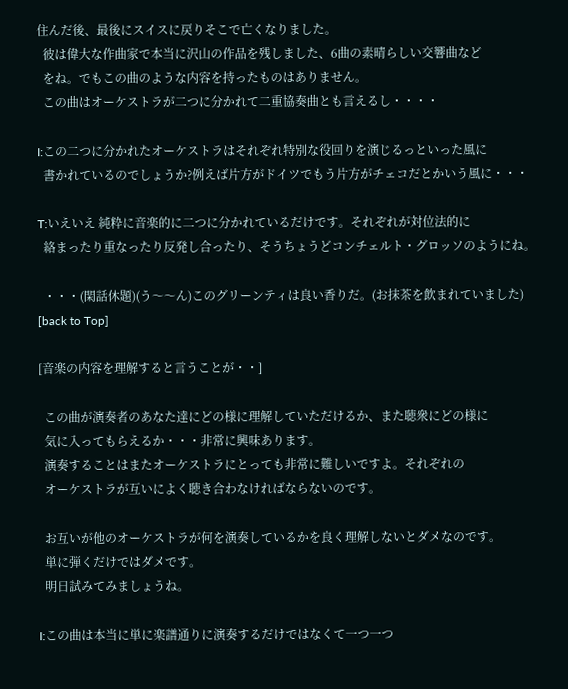住んだ後、最後にスイスに戻りそこで亡くなりました。
  彼は偉大な作曲家で本当に沢山の作品を残しました、6曲の素晴らしい交響曲など
  をね。でもこの曲のような内容を持ったものはありません。
  この曲はオーケストラが二つに分かれて二重協奏曲とも言えるし・・・・

I:この二つに分かれたオーケストラはそれぞれ特別な役回りを演じるっといった風に
  書かれているのでしょうか?例えば片方がドイツでもう片方がチェコだとかいう風に・・・

T:いえいえ 純粋に音楽的に二つに分かれているだけです。それぞれが対位法的に
  絡まったり重なったり反発し合ったり、そうちょうどコンチェルト・グロッソのようにね。

  ・・・(閑話休題)(う〜〜ん)このグリーンティは良い香りだ。(お抹茶を飲まれていました)
[back to Top]

[音楽の内容を理解すると言うことが・・]

  この曲が演奏者のあなた達にどの様に理解していただけるか、また聴衆にどの様に
  気に入ってもらえるか・・・非常に興味あります。
  演奏することはまたオーケストラにとっても非常に難しいですよ。それぞれの
  オーケストラが互いによく聴き合わなければならないのです。

  お互いが他のオーケストラが何を演奏しているかを良く理解しないとダメなのです。
  単に弾くだけではダメです。
  明日試みてみましょうね。

I:この曲は本当に単に楽譜通りに演奏するだけではなくて一つ一つ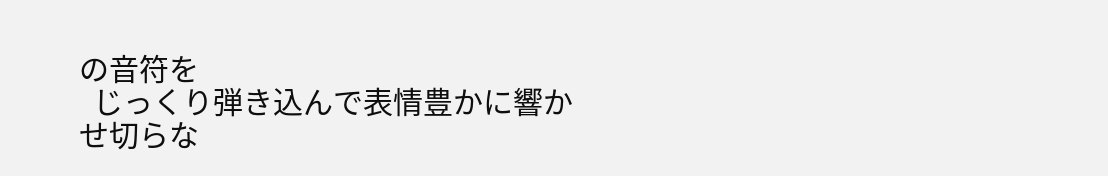の音符を
  じっくり弾き込んで表情豊かに響かせ切らな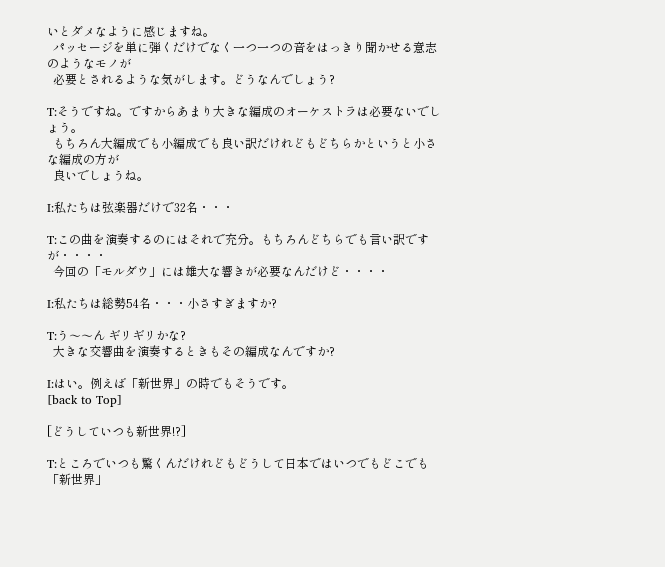いとダメなように感じますね。
  パッセージを単に弾くだけでなく一つ一つの音をはっきり聞かせる意志のようなモノが
  必要とされるような気がします。どうなんでしょう?

T:そうですね。ですからあまり大きな編成のオーケストラは必要ないでしょう。
  もちろん大編成でも小編成でも良い訳だけれどもどちらかというと小さな編成の方が
  良いでしょうね。

I:私たちは弦楽器だけで32名・・・

T:この曲を演奏するのにはそれで充分。もちろんどちらでも言い訳ですが・・・・
  今回の「モルダウ」には雄大な響きが必要なんだけど・・・・

I:私たちは総勢54名・・・小さすぎますか?

T:う〜〜ん ギリギリかな?
  大きな交響曲を演奏するときもその編成なんですか?

I:はい。例えば「新世界」の時でもそうです。
[back to Top]

[どうしていつも新世界!?]

T:ところでいつも驚くんだけれどもどうして日本ではいつでもどこでも「新世界」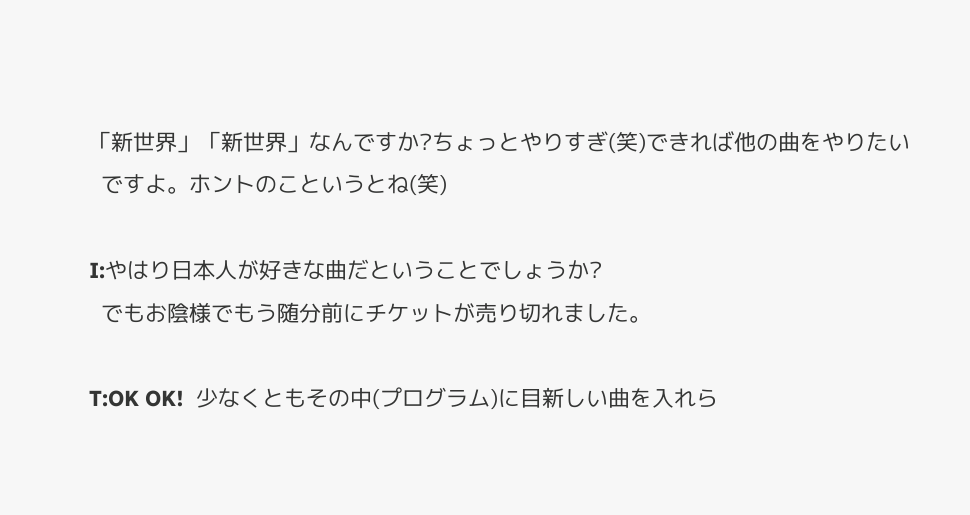「新世界」「新世界」なんですか?ちょっとやりすぎ(笑)できれば他の曲をやりたい
  ですよ。ホントのこというとね(笑)

I:やはり日本人が好きな曲だということでしょうか?
  でもお陰様でもう随分前にチケットが売り切れました。

T:OK OK!  少なくともその中(プログラム)に目新しい曲を入れら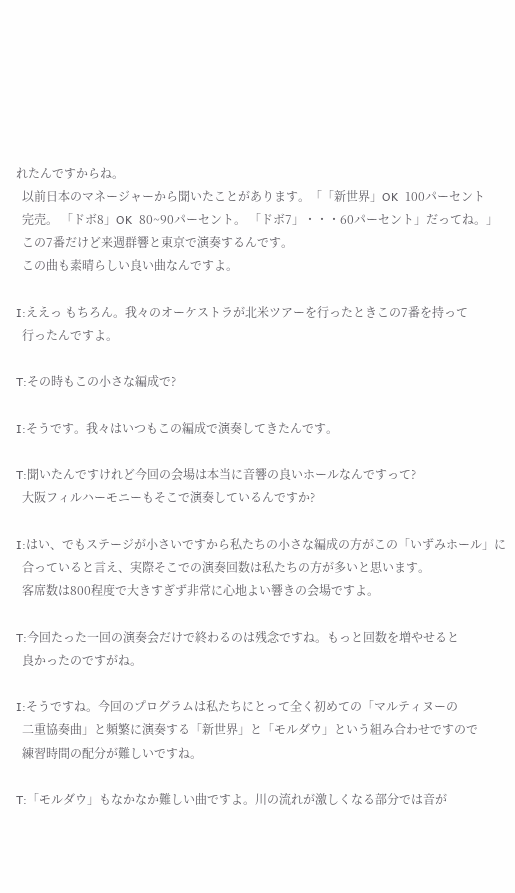れたんですからね。
  以前日本のマネージャーから聞いたことがあります。「「新世界」OK  100パーセント
  完売。 「ドボ8」OK  80~90パーセント。 「ドボ7」・・・60パーセント」だってね。」
  この7番だけど来週群響と東京で演奏するんです。
  この曲も素晴らしい良い曲なんですよ。

I:ええっ もちろん。我々のオーケストラが北米ツアーを行ったときこの7番を持って
  行ったんですよ。

T:その時もこの小さな編成で?

I:そうです。我々はいつもこの編成で演奏してきたんです。

T:聞いたんですけれど今回の会場は本当に音響の良いホールなんですって?
  大阪フィルハーモニーもそこで演奏しているんですか?

I:はい、でもステージが小さいですから私たちの小さな編成の方がこの「いずみホール」に
  合っていると言え、実際そこでの演奏回数は私たちの方が多いと思います。
  客席数は800程度で大きすぎず非常に心地よい響きの会場ですよ。

T:今回たった一回の演奏会だけで終わるのは残念ですね。もっと回数を増やせると
  良かったのですがね。

I:そうですね。今回のプログラムは私たちにとって全く初めての「マルティヌーの
  二重協奏曲」と頻繁に演奏する「新世界」と「モルダウ」という組み合わせですので
  練習時間の配分が難しいですね。

T:「モルダウ」もなかなか難しい曲ですよ。川の流れが激しくなる部分では音が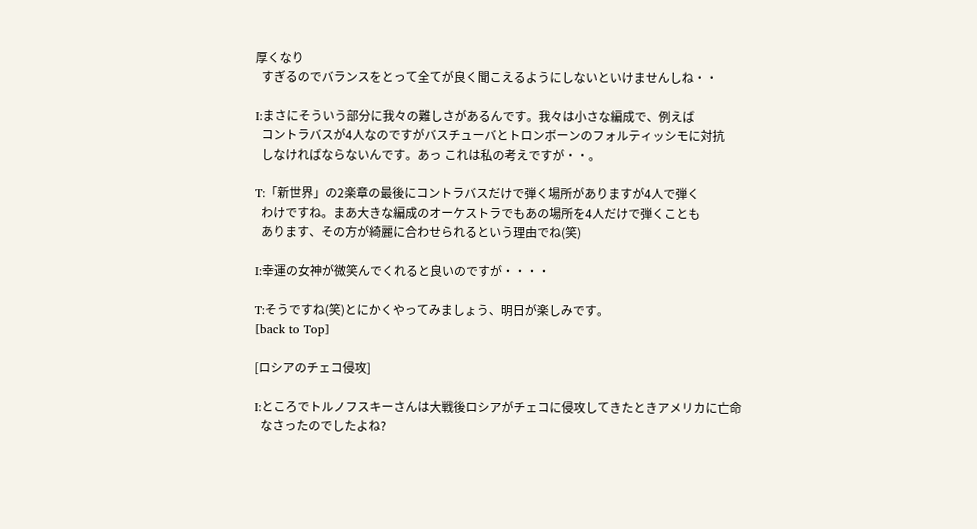厚くなり
  すぎるのでバランスをとって全てが良く聞こえるようにしないといけませんしね・・

I:まさにそういう部分に我々の難しさがあるんです。我々は小さな編成で、例えば
  コントラバスが4人なのですがバスチューバとトロンボーンのフォルティッシモに対抗
  しなければならないんです。あっ これは私の考えですが・・。

T:「新世界」の2楽章の最後にコントラバスだけで弾く場所がありますが4人で弾く
  わけですね。まあ大きな編成のオーケストラでもあの場所を4人だけで弾くことも
  あります、その方が綺麗に合わせられるという理由でね(笑)

I:幸運の女神が微笑んでくれると良いのですが・・・・

T:そうですね(笑)とにかくやってみましょう、明日が楽しみです。
[back to Top]

[ロシアのチェコ侵攻]

I:ところでトルノフスキーさんは大戦後ロシアがチェコに侵攻してきたときアメリカに亡命
  なさったのでしたよね?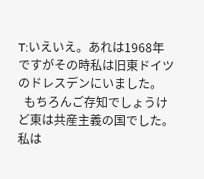T:いえいえ。あれは1968年ですがその時私は旧東ドイツのドレスデンにいました。
  もちろんご存知でしょうけど東は共産主義の国でした。私は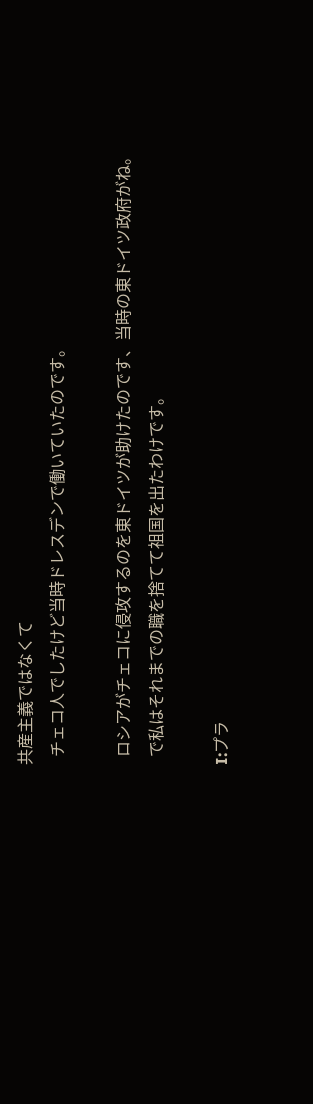共産主義ではなくて
  チェコ人でしたけど当時ドレスデンで働いていたのです。

  ロシアがチェコに侵攻するのを東ドイツが助けたのです、当時の東ドイツ政府がね。
  で私はそれまでの職を捨てて祖国を出たわけです。

I:プラ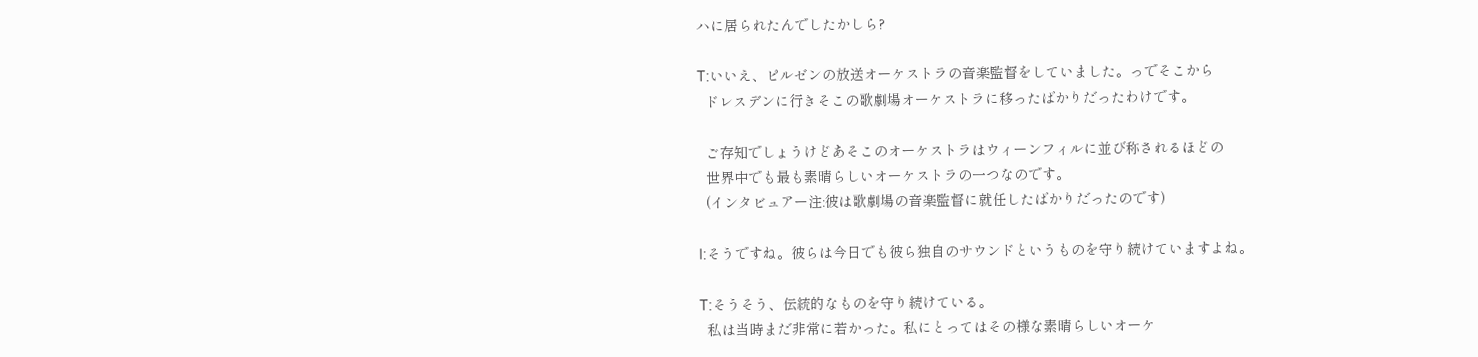ハに居られたんでしたかしら?

T:いいえ、ピルゼンの放送オーケストラの音楽監督をしていました。っでそこから
  ドレスデンに行きそこの歌劇場オーケストラに移ったばかりだったわけです。

  ご存知でしょうけどあそこのオーケストラはウィーンフィルに並び称されるほどの
  世界中でも最も素晴らしいオーケストラの一つなのです。
  (インタビュアー注:彼は歌劇場の音楽監督に就任したばかりだったのです)

I:そうですね。彼らは今日でも彼ら独自のサウンドというものを守り続けていますよね。

T:そうそう、伝統的なものを守り続けている。
  私は当時まだ非常に若かった。私にとってはその様な素晴らしいオーケ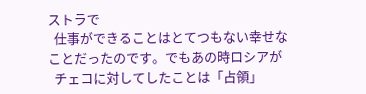ストラで
  仕事ができることはとてつもない幸せなことだったのです。でもあの時ロシアが
  チェコに対してしたことは「占領」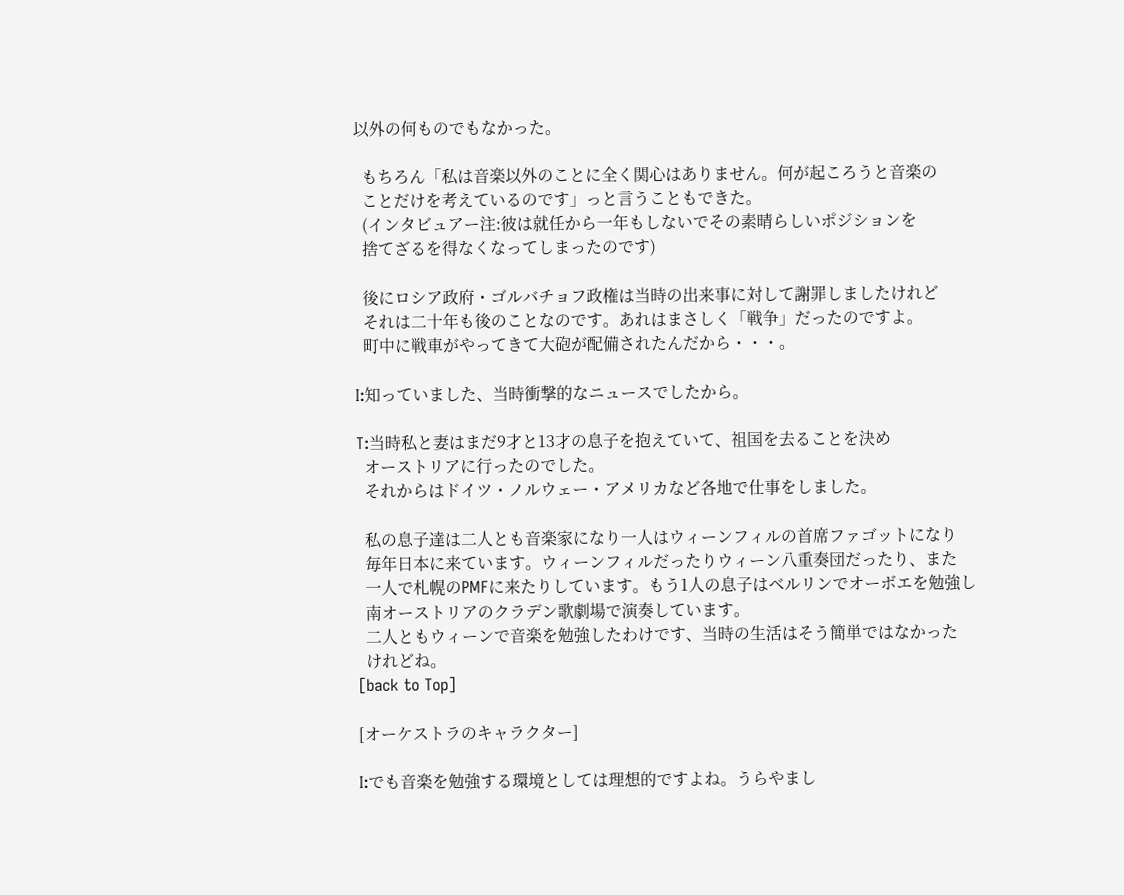以外の何ものでもなかった。

  もちろん「私は音楽以外のことに全く関心はありません。何が起ころうと音楽の
  ことだけを考えているのです」っと言うこともできた。
  (インタビュアー注:彼は就任から一年もしないでその素晴らしいポジションを
  捨てざるを得なくなってしまったのです)

  後にロシア政府・ゴルバチョフ政権は当時の出来事に対して謝罪しましたけれど
  それは二十年も後のことなのです。あれはまさしく「戦争」だったのですよ。
  町中に戦車がやってきて大砲が配備されたんだから・・・。

I:知っていました、当時衝撃的なニュースでしたから。

T:当時私と妻はまだ9才と13才の息子を抱えていて、祖国を去ることを決め
  オーストリアに行ったのでした。
  それからはドイツ・ノルウェー・アメリカなど各地で仕事をしました。

  私の息子達は二人とも音楽家になり一人はウィーンフィルの首席ファゴットになり
  毎年日本に来ています。ウィーンフィルだったりウィーン八重奏団だったり、また
  一人で札幌のPMFに来たりしています。もう1人の息子はベルリンでオーボエを勉強し
  南オーストリアのクラデン歌劇場で演奏しています。
  二人ともウィーンで音楽を勉強したわけです、当時の生活はそう簡単ではなかった
  けれどね。
[back to Top]

[オーケストラのキャラクター]

I:でも音楽を勉強する環境としては理想的ですよね。うらやまし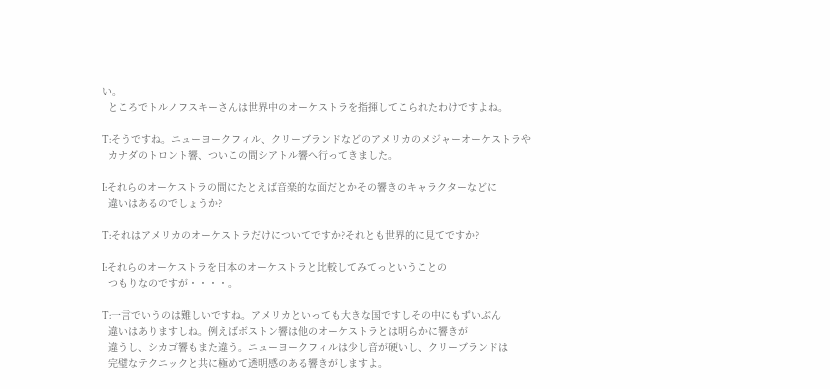い。
  ところでトルノフスキーさんは世界中のオーケストラを指揮してこられたわけですよね。

T:そうですね。ニューヨークフィル、クリーブランドなどのアメリカのメジャーオーケストラや
  カナダのトロント響、ついこの間シアトル響へ行ってきました。

I:それらのオーケストラの間にたとえば音楽的な面だとかその響きのキャラクターなどに
  違いはあるのでしょうか?

T:それはアメリカのオーケストラだけについてですか?それとも世界的に見てですか?

I:それらのオーケストラを日本のオーケストラと比較してみてっということの
  つもりなのですが・・・・。

T:一言でいうのは難しいですね。アメリカといっても大きな国ですしその中にもずいぶん
  違いはありますしね。例えばボストン響は他のオーケストラとは明らかに響きが
  違うし、シカゴ響もまた違う。ニューヨークフィルは少し音が硬いし、クリーブランドは
  完璧なテクニックと共に極めて透明感のある響きがしますよ。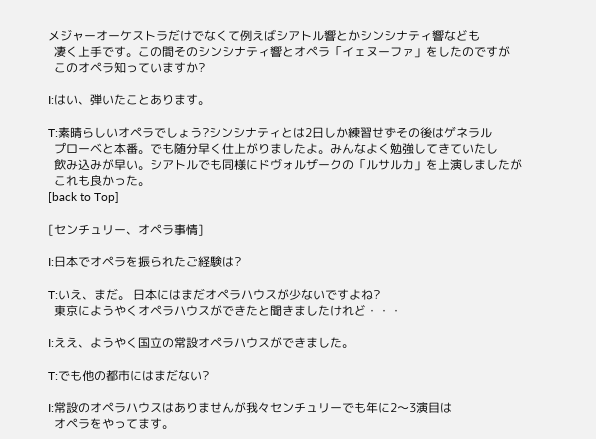メジャーオーケストラだけでなくて例えばシアトル響とかシンシナティ響なども
  凄く上手です。この間そのシンシナティ響とオペラ「イェヌーファ」をしたのですが
  このオペラ知っていますか?

I:はい、弾いたことあります。

T:素晴らしいオペラでしょう?シンシナティとは2日しか練習せずその後はゲネラル
  プローベと本番。でも随分早く仕上がりましたよ。みんなよく勉強してきていたし
  飲み込みが早い。シアトルでも同様にドヴォルザークの「ルサルカ」を上演しましたが
  これも良かった。
[back to Top]

[センチュリー、オペラ事情]

I:日本でオペラを振られたご経験は?

T:いえ、まだ。 日本にはまだオペラハウスが少ないですよね?
  東京にようやくオペラハウスができたと聞きましたけれど・・・

I:ええ、ようやく国立の常設オペラハウスができました。

T:でも他の都市にはまだない?

I:常設のオペラハウスはありませんが我々センチュリーでも年に2〜3演目は
  オペラをやってます。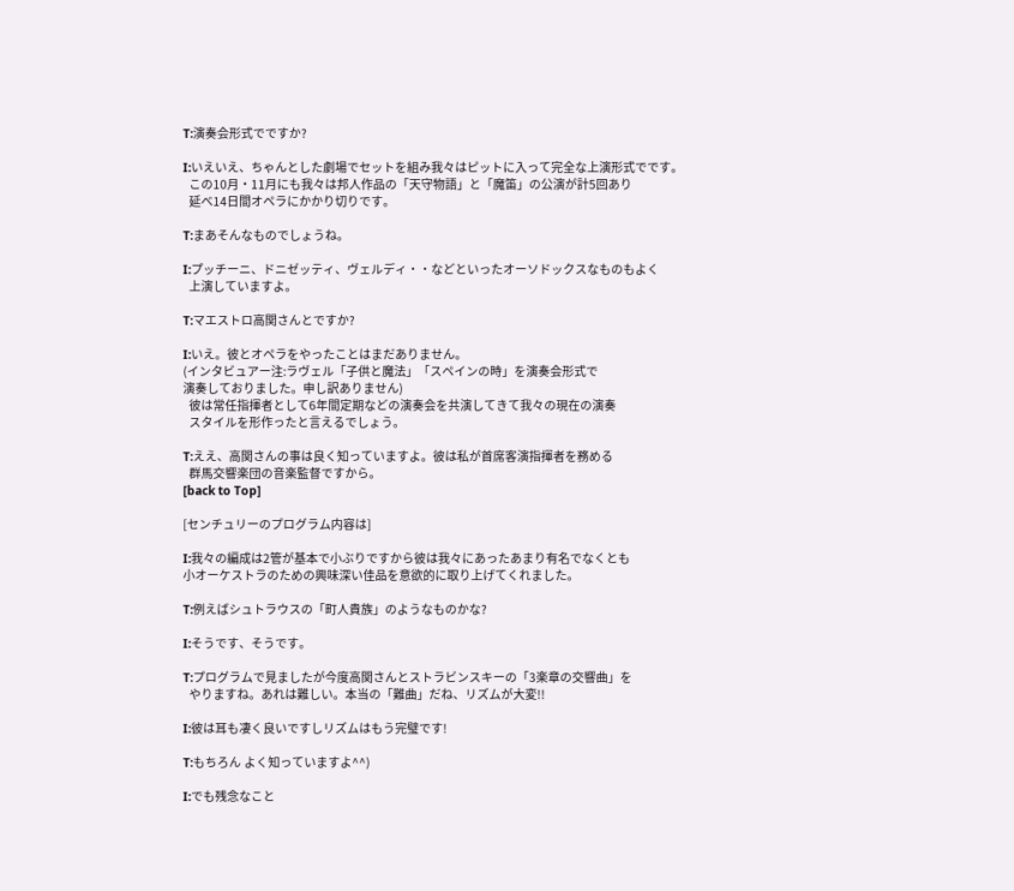T:演奏会形式でですか?

I:いえいえ、ちゃんとした劇場でセットを組み我々はピットに入って完全な上演形式でです。
  この10月・11月にも我々は邦人作品の「天守物語」と「魔笛」の公演が計5回あり
  延べ14日間オペラにかかり切りです。

T:まあそんなものでしょうね。

I:プッチーニ、ドニゼッティ、ヴェルディ・・などといったオーソドックスなものもよく
  上演していますよ。

T:マエストロ高関さんとですか?

I:いえ。彼とオペラをやったことはまだありません。
(インタビュアー注:ラヴェル「子供と魔法」「スペインの時」を演奏会形式で
演奏しておりました。申し訳ありません)
  彼は常任指揮者として6年間定期などの演奏会を共演してきて我々の現在の演奏
  スタイルを形作ったと言えるでしょう。

T:ええ、高関さんの事は良く知っていますよ。彼は私が首席客演指揮者を務める
  群馬交響楽団の音楽監督ですから。
[back to Top]

[センチュリーのプログラム内容は]

I:我々の編成は2管が基本で小ぶりですから彼は我々にあったあまり有名でなくとも
小オーケストラのための興味深い佳品を意欲的に取り上げてくれました。

T:例えばシュトラウスの「町人貴族」のようなものかな?

I:そうです、そうです。

T:プログラムで見ましたが今度高関さんとストラビンスキーの「3楽章の交響曲」を
  やりますね。あれは難しい。本当の「難曲」だね、リズムが大変!!

I:彼は耳も凄く良いですしリズムはもう完璧です!

T:もちろん よく知っていますよ^^)

I:でも残念なこと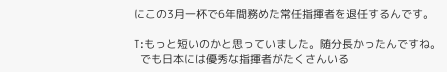にこの3月一杯で6年間務めた常任指揮者を退任するんです。

T:もっと短いのかと思っていました。随分長かったんですね。
  でも日本には優秀な指揮者がたくさんいる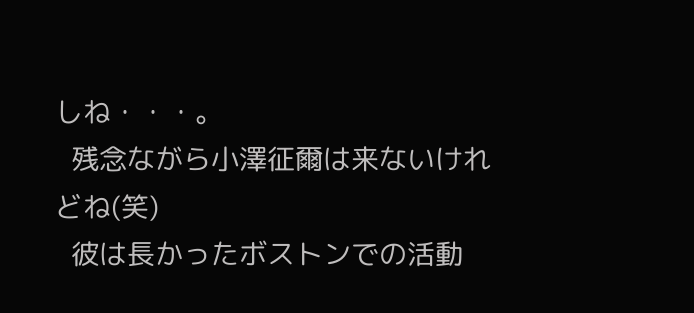しね・・・。
  残念ながら小澤征爾は来ないけれどね(笑)
  彼は長かったボストンでの活動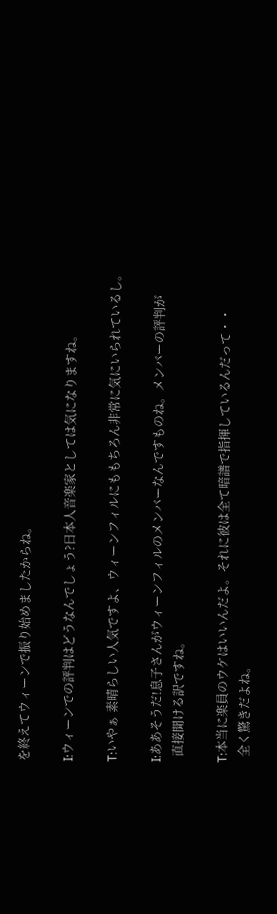を終えてウィーンで振り始めましたからね。

I:ウィーンでの評判はどうなんでしょう?日本人音楽家としては気になりますね。

T:いやぁ 素晴らしい人気ですよ、ウィーンフィルにももちろん非常に気にいられているし。

I:ああそうだ!息子さんがウィーンフィルのメンバーなんですものね。メンバーの評判が
  直接聞ける訳ですね。

T:本当に楽員のウケはいいんだよ。それに彼は全て暗譜で指揮しているんだって・・
  全く驚きだよね。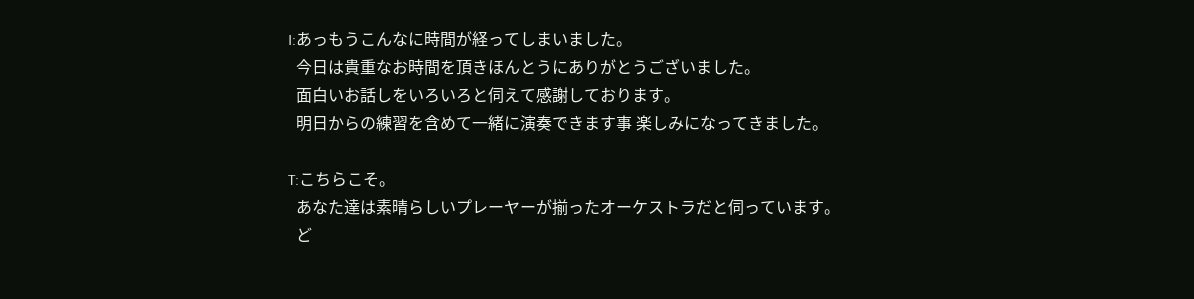I:あっもうこんなに時間が経ってしまいました。
  今日は貴重なお時間を頂きほんとうにありがとうございました。
  面白いお話しをいろいろと伺えて感謝しております。
  明日からの練習を含めて一緒に演奏できます事 楽しみになってきました。

T:こちらこそ。
  あなた達は素晴らしいプレーヤーが揃ったオーケストラだと伺っています。
  ど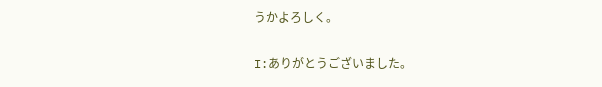うかよろしく。

I:ありがとうございました。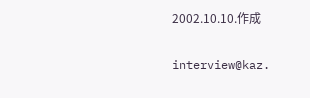2002.10.10.作成

interview@kaz.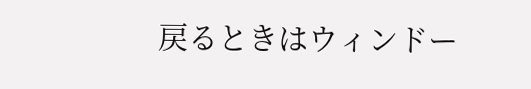戻るときはウィンドー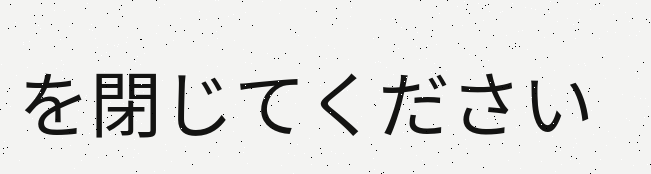を閉じてください